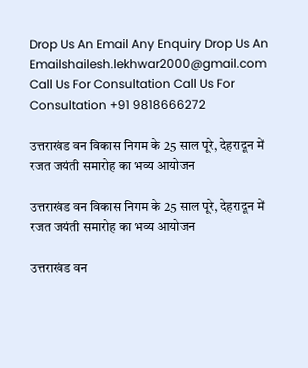Drop Us An Email Any Enquiry Drop Us An Emailshailesh.lekhwar2000@gmail.com
Call Us For Consultation Call Us For Consultation +91 9818666272

उत्तराखंड वन विकास निगम के 25 साल पूरे, देहरादून में रजत जयंती समारोह का भव्य आयोजन

उत्तराखंड वन विकास निगम के 25 साल पूरे, देहरादून में रजत जयंती समारोह का भव्य आयोजन

उत्तराखंड वन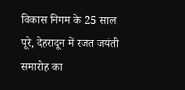विकास निगम के 25 साल पूरे, देहरादून में रजत जयंती समारोह का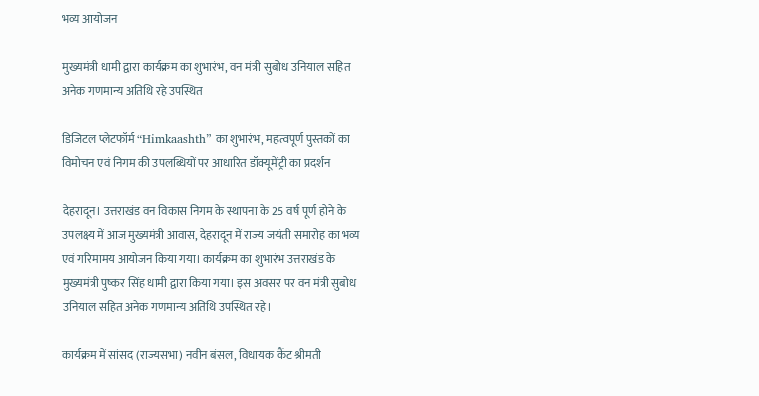भव्य आयोजन

मुख्यमंत्री धामी द्वारा कार्यक्रम का शुभारंभ, वन मंत्री सुबोध उनियाल सहित अनेक गणमान्य अतिथि रहे उपस्थित

डिजिटल प्लेटफॉर्म “Himkaashth” का शुभारंभ, महत्वपूर्ण पुस्तकों का विमोचन एवं निगम की उपलब्धियों पर आधारित डॉक्यूमेंट्री का प्रदर्शन

देहरादून। उत्तराखंड वन विकास निगम के स्थापना के 25 वर्ष पूर्ण होने के उपलक्ष्य में आज मुख्यमंत्री आवास, देहरादून में राज्य जयंती समारोह का भव्य एवं गरिमामय आयोजन किया गया। कार्यक्रम का शुभारंभ उत्तराखंड के मुख्यमंत्री पुष्कर सिंह धामी द्वारा किया गया। इस अवसर पर वन मंत्री सुबोध उनियाल सहित अनेक गणमान्य अतिथि उपस्थित रहे।

कार्यक्रम में सांसद (राज्यसभा) नवीन बंसल, विधायक कैंट श्रीमती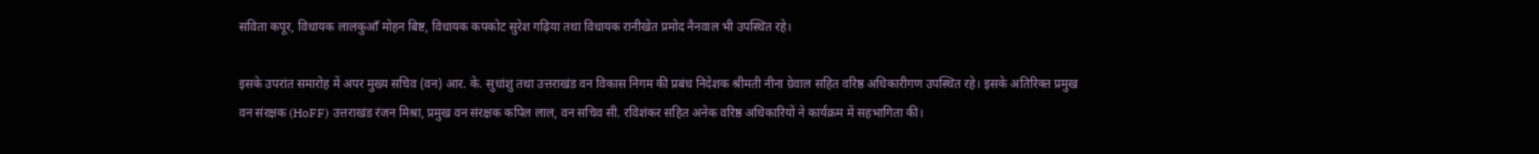सविता कपूर, विधायक लालकुआँ मोहन बिष्ट, विधायक कपकोट सुरेश गढ़िया तथा विधायक रानीखेत प्रमोद नैनवाल भी उपस्थित रहे।

इसके उपरांत समारोह में अपर मुख्य सचिव (वन) आर. के. सुधांशु तथा उत्तराखंड वन विकास निगम की प्रबंध निदेशक श्रीमती नीना ग्रेवाल सहित वरिष्ठ अधिकारीगण उपस्थित रहे। इसके अतिरिक्त प्रमुख वन संरक्षक (HoFF) उत्तराखंड रंजन मिश्रा, प्रमुख वन संरक्षक कपिल लाल, वन सचिव सी. रविशंकर सहित अनेक वरिष्ठ अधिकारियों ने कार्यक्रम में सहभागिता की।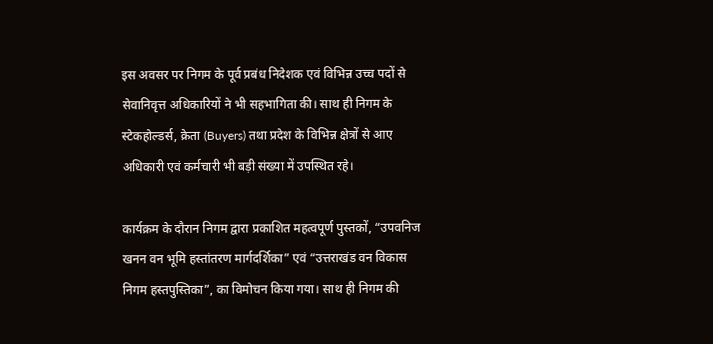इस अवसर पर निगम के पूर्व प्रबंध निदेशक एवं विभिन्न उच्च पदों से सेवानिवृत्त अधिकारियों ने भी सहभागिता की। साथ ही निगम के स्टेकहोल्डर्स, क्रेता (Buyers) तथा प्रदेश के विभिन्न क्षेत्रों से आए अधिकारी एवं कर्मचारी भी बड़ी संख्या में उपस्थित रहे।

कार्यक्रम के दौरान निगम द्वारा प्रकाशित महत्वपूर्ण पुस्तकों, “उपवनिज खनन वन भूमि हस्तांतरण मार्गदर्शिका” एवं “उत्तराखंड वन विकास निगम हस्तपुस्तिका”, का विमोचन किया गया। साथ ही निगम की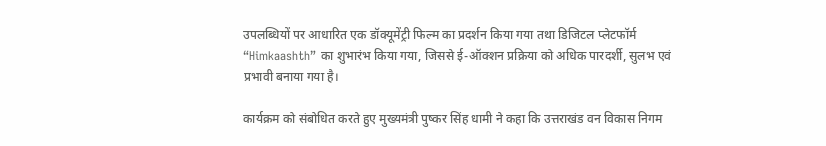उपलब्धियों पर आधारित एक डॉक्यूमेंट्री फिल्म का प्रदर्शन किया गया तथा डिजिटल प्लेटफॉर्म “Himkaashth” का शुभारंभ किया गया, जिससे ई-ऑक्शन प्रक्रिया को अधिक पारदर्शी, सुलभ एवं प्रभावी बनाया गया है।

कार्यक्रम को संबोधित करते हुए मुख्यमंत्री पुष्कर सिंह धामी ने कहा कि उत्तराखंड वन विकास निगम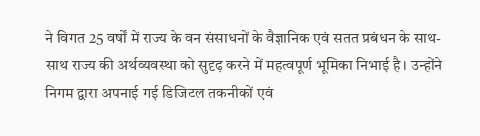ने विगत 25 वर्षों में राज्य के वन संसाधनों के वैज्ञानिक एवं सतत प्रबंधन के साथ-साथ राज्य की अर्थव्यवस्था को सुदृढ़ करने में महत्वपूर्ण भूमिका निभाई है। उन्होंने निगम द्वारा अपनाई गई डिजिटल तकनीकों एवं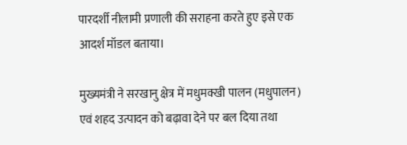पारदर्शी नीलामी प्रणाली की सराहना करते हुए इसे एक आदर्श मॉडल बताया।

मुख्यमंत्री ने सरखानु क्षेत्र में मधुमक्खी पालन (मधुपालन) एवं शहद उत्पादन को बढ़ावा देने पर बल दिया तथा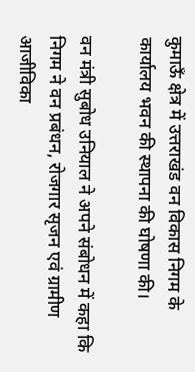कुमाऊँ क्षेत्र में उत्तराखंड वन विकास निगम के कार्यालय भवन की स्थापना की घोषणा की।

वन मंत्री सुबोध उनियाल ने अपने संबोधन में कहा कि निगम ने वन प्रबंधन, रोजगार सृजन एवं ग्रामीण आजीविका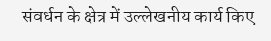संवर्धन के क्षेत्र में उल्लेखनीय कार्य किए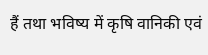हैं तथा भविष्य में कृषि वानिकी एवं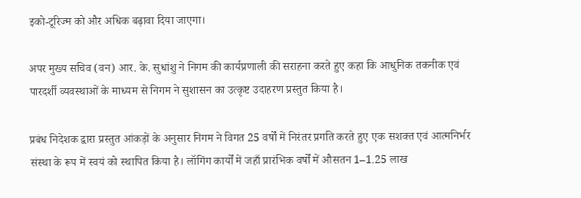इको-टूरिज्म को और अधिक बढ़ावा दिया जाएगा।

अपर मुख्य सचिव (वन) आर. के. सुधांशु ने निगम की कार्यप्रणाली की सराहना करते हुए कहा कि आधुनिक तकनीक एवं पारदर्शी व्यवस्थाओं के माध्यम से निगम ने सुशासन का उत्कृष्ट उदाहरण प्रस्तुत किया है।

प्रबंध निदेशक द्वारा प्रस्तुत आंकड़ों के अनुसार निगम ने विगत 25 वर्षों में निरंतर प्रगति करते हुए एक सशक्त एवं आत्मनिर्भर संस्था के रूप में स्वयं को स्थापित किया है। लॉगिंग कार्यों में जहाँ प्रारंभिक वर्षों में औसतन 1–1.25 लाख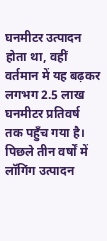घनमीटर उत्पादन होता था, वहीं वर्तमान में यह बढ़कर लगभग 2.5 लाख घनमीटर प्रतिवर्ष तक पहुँच गया है। पिछले तीन वर्षों में लॉगिंग उत्पादन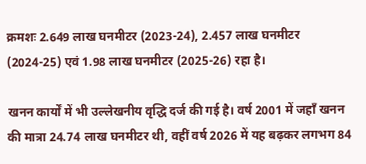क्रमशः 2.649 लाख घनमीटर (2023-24), 2.457 लाख घनमीटर (2024-25) एवं 1.98 लाख घनमीटर (2025-26) रहा है।

खनन कार्यों में भी उल्लेखनीय वृद्धि दर्ज की गई है। वर्ष 2001 में जहाँ खनन की मात्रा 24.74 लाख घनमीटर थी, वहीं वर्ष 2026 में यह बढ़कर लगभग 84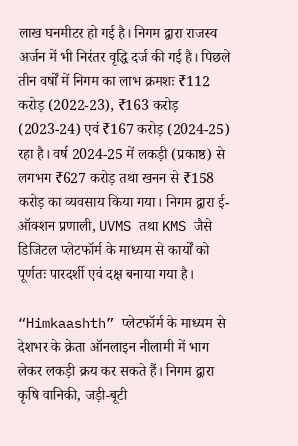लाख घनमीटर हो गई है। निगम द्वारा राजस्व अर्जन में भी निरंतर वृद्धि दर्ज की गई है। पिछले तीन वर्षों में निगम का लाभ क्रमशः ₹112 करोड़ (2022-23), ₹163 करोड़ (2023-24) एवं ₹167 करोड़ (2024-25) रहा है। वर्ष 2024-25 में लकड़ी (प्रकाष्ठ) से लगभग ₹627 करोड़ तथा खनन से ₹158 करोड़ का व्यवसाय किया गया। निगम द्वारा ई-ऑक्शन प्रणाली, UVMS तथा KMS जैसे डिजिटल प्लेटफॉर्म के माध्यम से कार्यों को पूर्णतः पारदर्शी एवं दक्ष बनाया गया है।

“Himkaashth” प्लेटफॉर्म के माध्यम से देशभर के क्रेता ऑनलाइन नीलामी में भाग लेकर लकड़ी क्रय कर सकते हैं। निगम द्वारा कृषि वानिकी, जड़ी-बूटी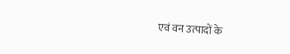एवं वन उत्पादों के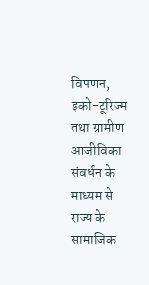विपणन, इको-टूरिज्म तथा ग्रामीण आजीविका संवर्धन के माध्यम से राज्य के सामाजिक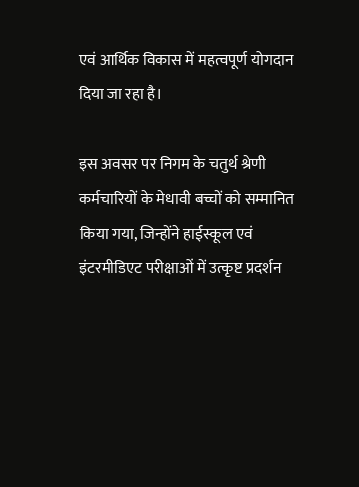एवं आर्थिक विकास में महत्वपूर्ण योगदान दिया जा रहा है।

इस अवसर पर निगम के चतुर्थ श्रेणी कर्मचारियों के मेधावी बच्चों को सम्मानित किया गया, जिन्होंने हाईस्कूल एवं इंटरमीडिएट परीक्षाओं में उत्कृष्ट प्रदर्शन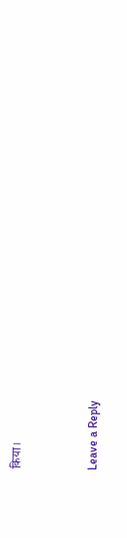किया।


Leave a Reply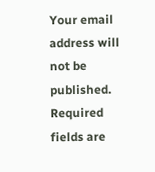Your email address will not be published. Required fields are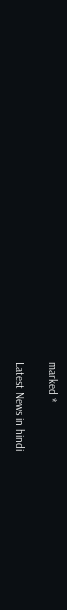marked *

Latest News in hindi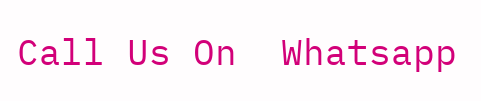Call Us On  Whatsapp